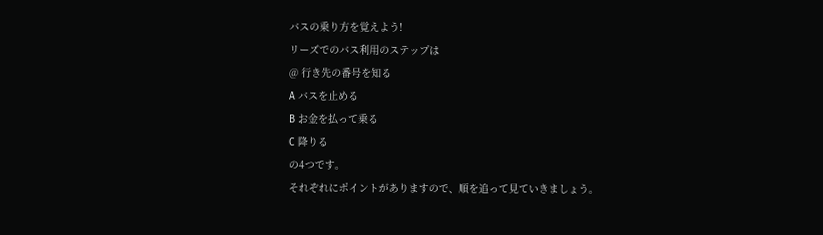バスの乗り方を覚えよう!
リーズでのバス利用のステップは
@ 行き先の番号を知る
A バスを止める
B お金を払って乗る
C 降りる
の4つです。
それぞれにポイントがありますので、順を追って見ていきましょう。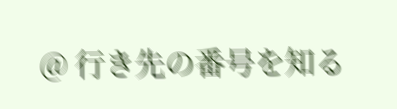@ 行き先の番号を知る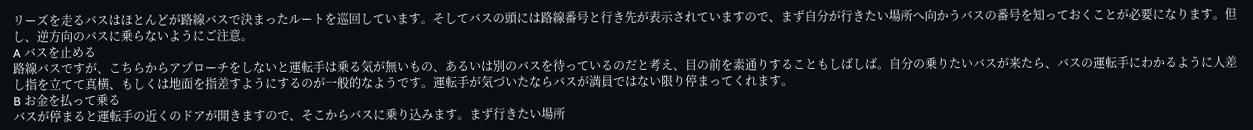リーズを走るバスはほとんどが路線バスで決まったルートを巡回しています。そしてバスの頭には路線番号と行き先が表示されていますので、まず自分が行きたい場所へ向かうバスの番号を知っておくことが必要になります。但し、逆方向のバスに乗らないようにご注意。
A バスを止める
路線バスですが、こちらからアプローチをしないと運転手は乗る気が無いもの、あるいは別のバスを待っているのだと考え、目の前を素通りすることもしばしば。自分の乗りたいバスが来たら、バスの運転手にわかるように人差し指を立てて真横、もしくは地面を指差すようにするのが一般的なようです。運転手が気づいたならバスが満員ではない限り停まってくれます。
B お金を払って乗る
バスが停まると運転手の近くのドアが開きますので、そこからバスに乗り込みます。まず行きたい場所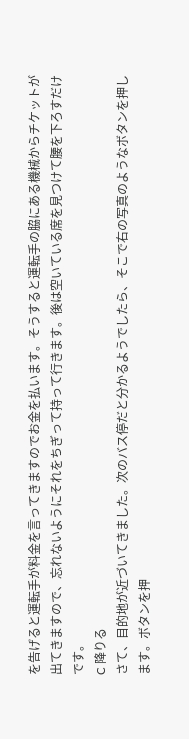を告げると運転手が料金を言ってきますのでお金を払います。そうすると運転手の脇にある機械からチケットが出てきますので、忘れないようにそれをちぎって持って行きます。後は空いている席を見つけて腰を下ろすだけです。
C 降りる
さて、目的地が近づいてきました。次のバス停だと分かるようでしたら、そこで右の写真のようなボタンを押します。ボタンを押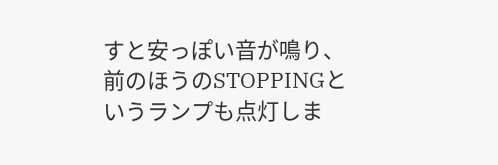すと安っぽい音が鳴り、前のほうのSTOPPINGというランプも点灯しま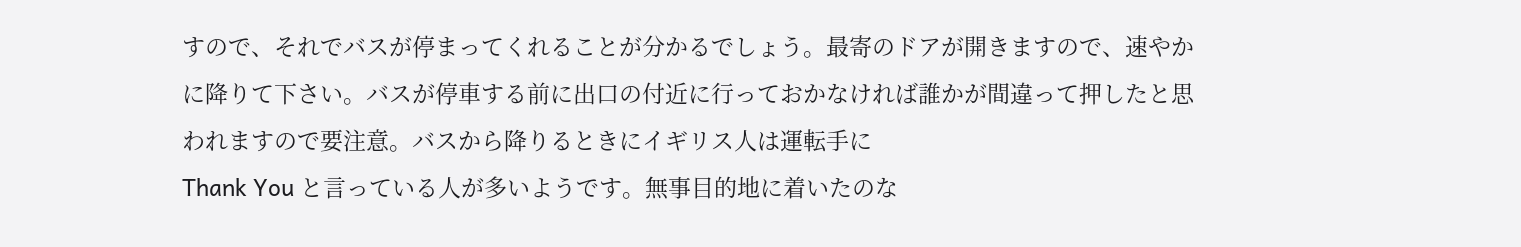すので、それでバスが停まってくれることが分かるでしょう。最寄のドアが開きますので、速やかに降りて下さい。バスが停車する前に出口の付近に行っておかなければ誰かが間違って押したと思われますので要注意。バスから降りるときにイギリス人は運転手に
Thank You と言っている人が多いようです。無事目的地に着いたのな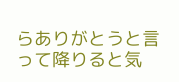らありがとうと言って降りると気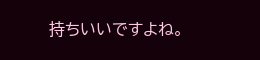持ちいいですよね。